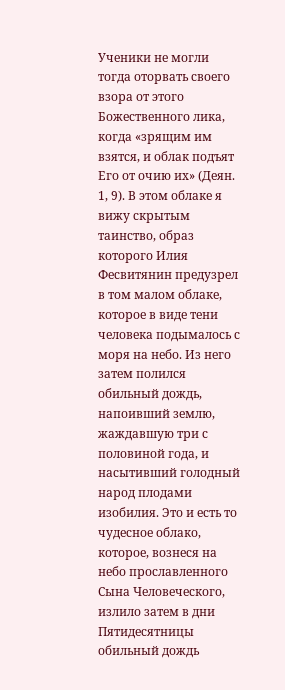Ученики не могли тогда оторвать своего взора от этого Божественного лика, когда «зрящим им взятся, и облак подъят Его от очию их» (Деян. 1, 9). В этом облаке я вижу скрытым таинство, образ которого Илия Фесвитянин предузрел в том малом облаке, которое в виде тени человека подымалось с моря на небо. Из него затем полился обильный дождь, напоивший землю, жаждавшую три с половиной года, и насытивший голодный народ плодами изобилия. Это и есть то чудесное облако, которое, вознеся на небо прославленного Сына Человеческого, излило затем в дни Пятидесятницы обильный дождь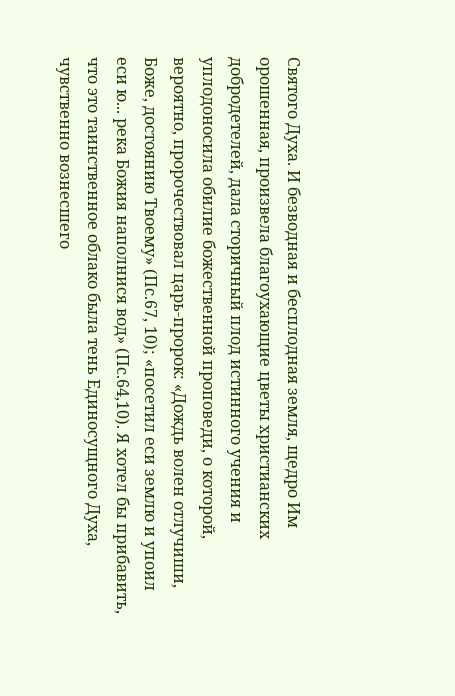Святого Духа. И безводная и бесплодная земля, щедро Им орошенная, произвела благоухающие цветы христианских добродетелей, дала сторичный плод истинного учения и уплодоносила обилие божественной проповеди, о которой, вероятно, пророчествовал царь-пророк: «Дождь волен отлучиши, Боже, достоянию Твоему» (Пс.67, 10); «посетил еси землю и упоил еси ю... река Божия наполнися вод» (Пс.64,10). Я хотел бы прибавить, что это таинственное облако была тень Единосущного Духа, чувственно вознесшего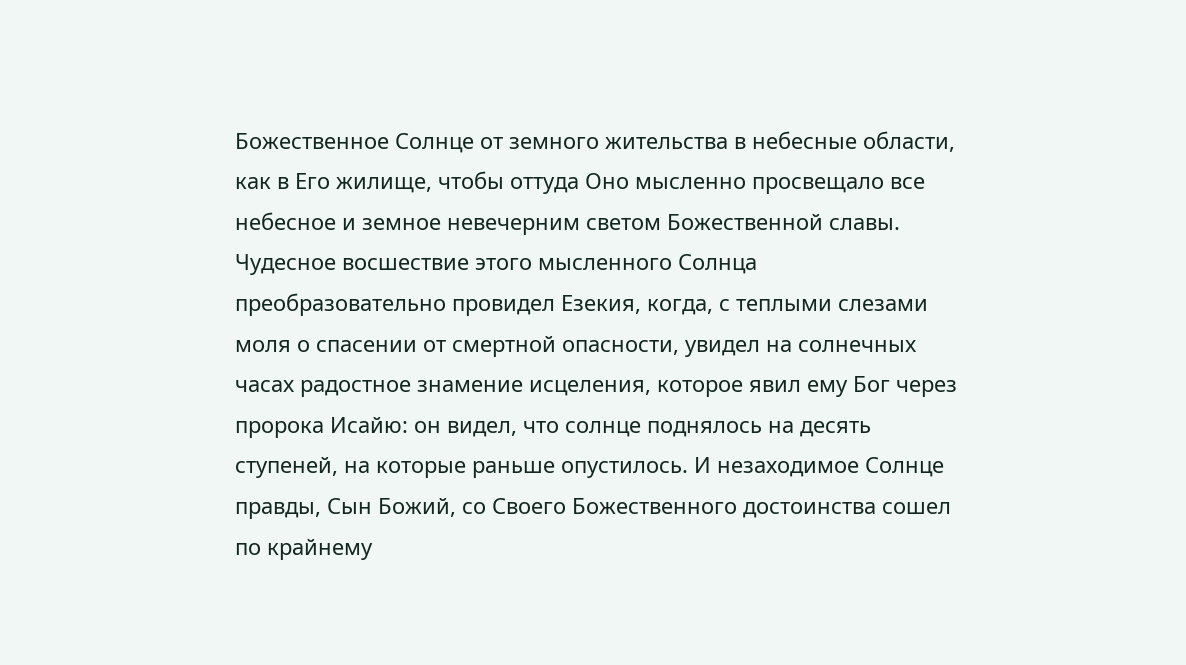Божественное Солнце от земного жительства в небесные области, как в Его жилище, чтобы оттуда Оно мысленно просвещало все небесное и земное невечерним светом Божественной славы.
Чудесное восшествие этого мысленного Солнца преобразовательно провидел Езекия, когда, с теплыми слезами моля о спасении от смертной опасности, увидел на солнечных часах радостное знамение исцеления, которое явил ему Бог через пророка Исайю: он видел, что солнце поднялось на десять ступеней, на которые раньше опустилось. И незаходимое Солнце правды, Сын Божий, со Своего Божественного достоинства сошел по крайнему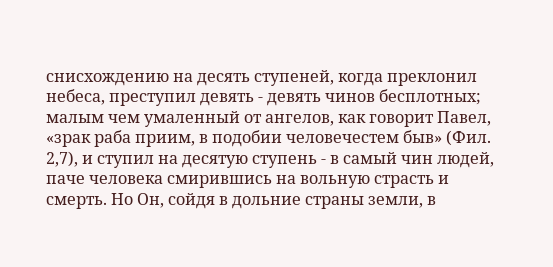снисхождению на десять ступеней, когда преклонил небеса, преступил девять - девять чинов бесплотных; малым чем умаленный от ангелов, как говорит Павел, «зрак раба приим, в подобии человечестем быв» (Фил. 2,7), и ступил на десятую ступень - в самый чин людей, паче человека смирившись на вольную страсть и смерть. Но Он, сойдя в дольние страны земли, в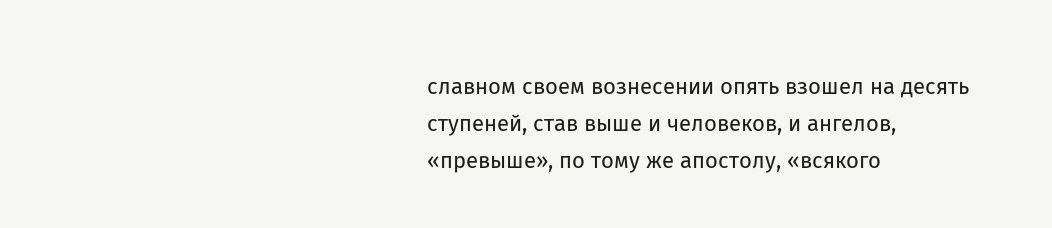славном своем вознесении опять взошел на десять ступеней, став выше и человеков, и ангелов, «превыше», по тому же апостолу, «всякого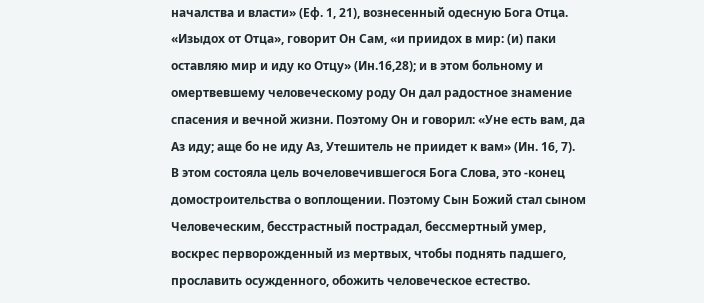началства и власти» (Еф. 1, 21), вознесенный одесную Бога Отца. «Изыдох от Отца», говорит Он Сам, «и приидох в мир: (и) паки оставляю мир и иду ко Отцу» (Ин.16,28); и в этом больному и омертвевшему человеческому роду Он дал радостное знамение спасения и вечной жизни. Поэтому Он и говорил: «Уне есть вам, да Аз иду; аще бо не иду Аз, Утешитель не приидет к вам» (Ин. 16, 7).
В этом состояла цель вочеловечившегося Бога Слова, это -конец домостроительства о воплощении. Поэтому Сын Божий стал сыном Человеческим, бесстрастный пострадал, бессмертный умер, воскрес перворожденный из мертвых, чтобы поднять падшего, прославить осужденного, обожить человеческое естество.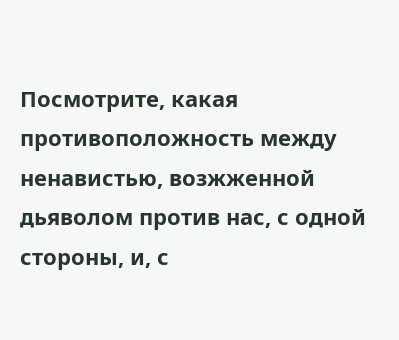Посмотрите, какая противоположность между ненавистью, возжженной дьяволом против нас, с одной стороны, и, с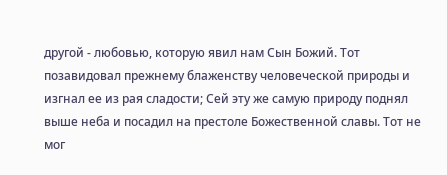другой - любовью, которую явил нам Сын Божий. Тот позавидовал прежнему блаженству человеческой природы и изгнал ее из рая сладости; Сей эту же самую природу поднял выше неба и посадил на престоле Божественной славы. Тот не мог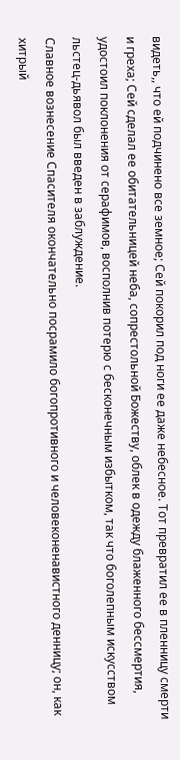видеть,, что ей подчинено все земное; Сей покорил под ноги ее даже небесное. Тот превратил ее в пленницу смерти и греха; Сей сделал ее обитательницей неба, сопрестольной Божеству, облек в одежду блаженного бессмертия, удостоил поклонения от серафимов, восполнив потерю с бесконечным избытком, так что боголепным искусством льстец-дьявол был введен в заблуждение.
Славное вознесение Спасителя окончательно посрамило богопротивного и человеконенавистного денницу; он, как хитрый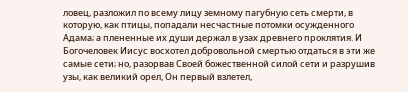ловец, разложил по всему лицу земному пагубную сеть смерти, в которую, как птицы, попадали несчастные потомки осужденного Адама; а плененные их души держал в узах древнего проклятия. И Богочеловек Иисус восхотел добровольной смертью отдаться в эти же самые сети; но, разорвав Своей божественной силой сети и разрушив узы, как великий орел, Он первый взлетел,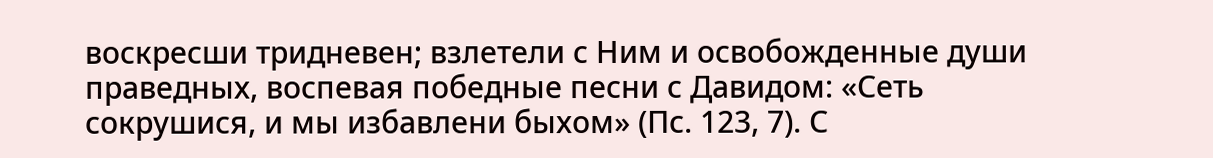воскресши тридневен; взлетели с Ним и освобожденные души праведных, воспевая победные песни с Давидом: «Сеть сокрушися, и мы избавлени быхом» (Пс. 123, 7). С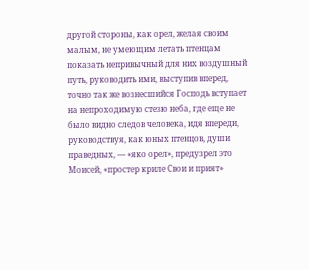другой стороны, как орел, желая своим малым, не умеющим летать птенцам показать непривычный для них воздушный путь, руководить ими, выступив вперед, точно так же вознесшийся Господь вступает на непроходимую стезю неба, где еще не было видно следов человека, идя впереди, руководствуя, как юных птенцов, души праведных, — «яко орел», предузрел это Моисей, «простер криле Свои и прият»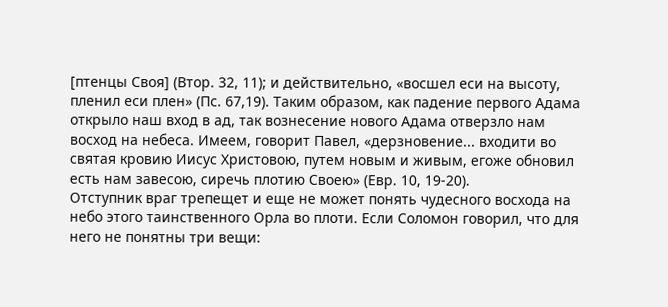[птенцы Своя] (Втор. 32, 11); и действительно, «восшел еси на высоту, пленил еси плен» (Пс. 67,19). Таким образом, как падение первого Адама открыло наш вход в ад, так вознесение нового Адама отверзло нам восход на небеса. Имеем, говорит Павел, «дерзновение... входити во святая кровию Иисус Христовою, путем новым и живым, егоже обновил есть нам завесою, сиречь плотию Своею» (Евр. 10, 19-20).
Отступник враг трепещет и еще не может понять чудесного восхода на небо этого таинственного Орла во плоти. Если Соломон говорил, что для него не понятны три вещи: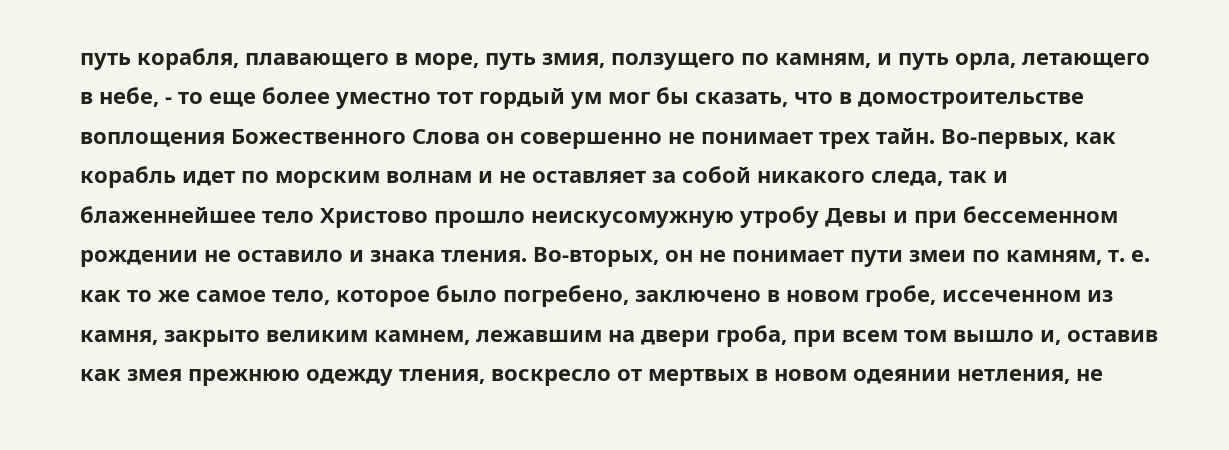путь корабля, плавающего в море, путь змия, ползущего по камням, и путь орла, летающего в небе, - то еще более уместно тот гордый ум мог бы сказать, что в домостроительстве воплощения Божественного Слова он совершенно не понимает трех тайн. Во-первых, как корабль идет по морским волнам и не оставляет за собой никакого следа, так и блаженнейшее тело Христово прошло неискусомужную утробу Девы и при бессеменном рождении не оставило и знака тления. Во-вторых, он не понимает пути змеи по камням, т. е. как то же самое тело, которое было погребено, заключено в новом гробе, иссеченном из камня, закрыто великим камнем, лежавшим на двери гроба, при всем том вышло и, оставив как змея прежнюю одежду тления, воскресло от мертвых в новом одеянии нетления, не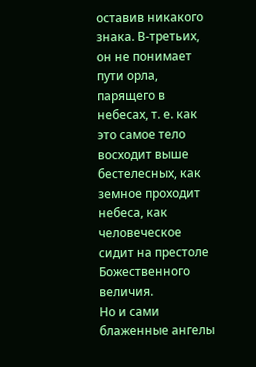оставив никакого знака. В-третьих, он не понимает пути орла, парящего в небесах, т. е. как это самое тело восходит выше бестелесных, как земное проходит небеса, как человеческое сидит на престоле Божественного величия.
Но и сами блаженные ангелы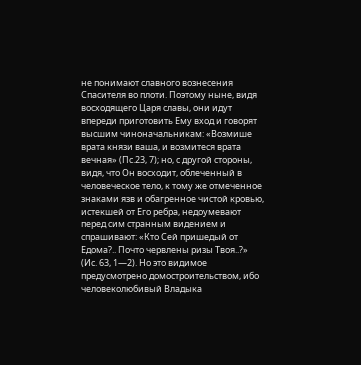не понимают славного вознесения Спасителя во плоти. Поэтому ныне, видя восходящего Царя славы, они идут впереди приготовить Ему вход и говорят высшим чиноначальникам: «Возмише врата князи ваша, и возмитеся врата вечная» (Пс.23, 7); но, с другой стороны, видя, что Он восходит, облеченный в человеческое тело, к тому же отмеченное знаками язв и обагренное чистой кровью, истекшей от Его ребра, недоумевают перед сим странным видением и спрашивают: «Кто Сей пришедый от Едома?.. Почто червлены ризы Твоя..?» (Ис. 63, 1—2). Но это видимое предусмотрено домостроительством, ибо человеколюбивый Владыка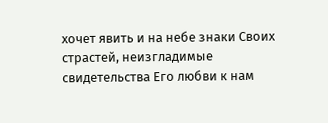хочет явить и на небе знаки Своих страстей, неизгладимые свидетельства Его любви к нам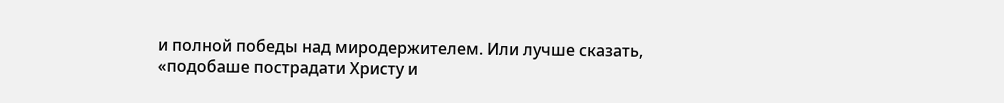и полной победы над миродержителем. Или лучше сказать, «подобаше пострадати Христу и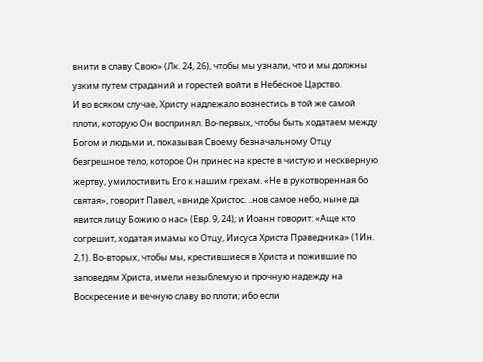внити в славу Свою» (Лк. 24, 26), чтобы мы узнали, что и мы должны узким путем страданий и горестей войти в Небесное Царство.
И во всяком случае, Христу надлежало вознестись в той же самой плоти, которую Он воспринял. Во-первых, чтобы быть ходатаем между Богом и людьми и, показывая Своему безначальному Отцу безгрешное тело, которое Он принес на кресте в чистую и нескверную жертву, умилостивить Его к нашим грехам. «Не в рукотворенная бо святая», говорит Павел, «вниде Христос. ..нов самое небо, ныне да явится лицу Божию о нас» (Евр. 9, 24); и Иоанн говорит: «Аще кто согрешит, ходатая имамы ко Отцу, Иисуса Христа Праведника» (1Ин. 2,1). Во-вторых, чтобы мы, крестившиеся в Христа и пожившие по заповедям Христа, имели незыблемую и прочную надежду на Воскресение и вечную славу во плоти; ибо если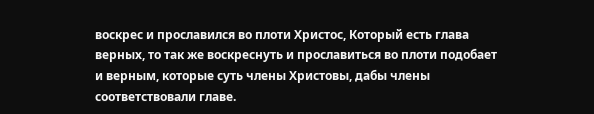воскрес и прославился во плоти Христос, Который есть глава верных, то так же воскреснуть и прославиться во плоти подобает и верным, которые суть члены Христовы, дабы члены соответствовали главе.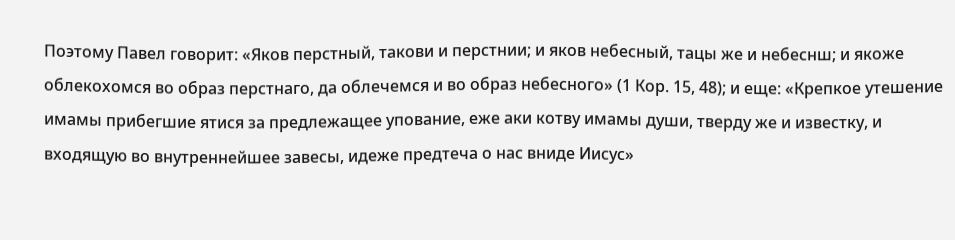Поэтому Павел говорит: «Яков перстный, такови и перстнии; и яков небесный, тацы же и небеснш; и якоже облекохомся во образ перстнаго, да облечемся и во образ небесного» (1 Кор. 15, 48); и еще: «Крепкое утешение имамы прибегшие ятися за предлежащее упование, еже аки котву имамы души, тверду же и известку, и входящую во внутреннейшее завесы, идеже предтеча о нас вниде Иисус»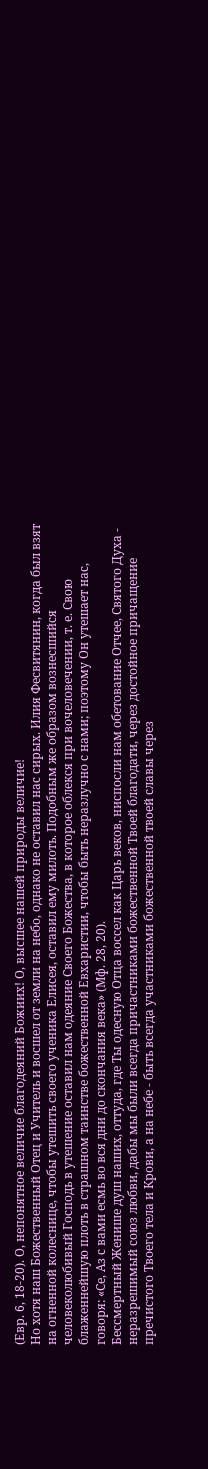(Евр. 6, 18-20). О, непонятное величие благодеяний Божиих! О, высшее нашей природы величие!
Но хотя наш Божественный Отец и Учитель и восшел от земли на небо, однако не оставил нас сирых. Илия Фесвитянин, когда был взят на огненной колеснице, чтобы утешить своего ученика Елисея, оставил ему милоть. Подобным же образом вознесшийся человеколюбивый Господь в утешение оставил нам одеяние Своего Божества, в которое облекся при вочеловечении, т. е. Свою блаженнейшую плоть в страшном таинстве божественной Евхаристии, чтобы быть неразлучно с нами; поэтому Он утешает нас, говоря: «Се, Аз с вами есмь во вся дни до скончания века» (Мф. 28, 20).
Бессмертный Женише душ наших, оттуда, где Ты одесную Отца воссел как Царь веков, ниспосли нам обетование Отчее, Святого Духа - неразрешимый союз любви, дабы мы были всегда причастниками божественной Твоей благодати, через достойное причащение пречистого Твоего тела и Крови, а на небе - быть всегда участниками божественной твоей славы через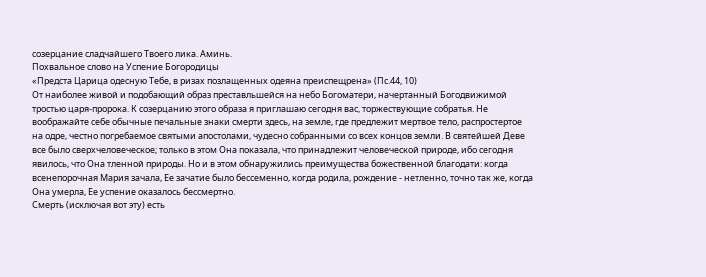созерцание сладчайшего Твоего лика. Аминь.
Похвальное слово на Успение Богородицы
«Предста Царица одесную Тебе, в ризах позлащенных одеяна преиспещрена» (Пс.44, 10)
От наиболее живой и подобающий образ преставльшейся на небо Богоматери, начертанный Богодвижимой тростью царя-пророка. К созерцанию этого образа я приглашаю сегодня вас, торжествующие собратья. Не воображайте себе обычные печальные знаки смерти здесь, на земле, где предлежит мертвое тело, распростертое на одре, честно погребаемое святыми апостолами, чудесно собранными со всех концов земли. В святейшей Деве все было сверхчеловеческое; только в этом Она показала, что принадлежит человеческой природе, ибо сегодня явилось, что Она тленной природы. Но и в этом обнаружились преимущества божественной благодати: когда всенепорочная Мария зачала, Ее зачатие было бессеменно, когда родила, рождение - нетленно, точно так же, когда Она умерла, Ее успение оказалось бессмертно.
Смерть (исключая вот эту) есть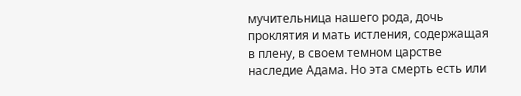мучительница нашего рода, дочь проклятия и мать истления, содержащая в плену, в своем темном царстве наследие Адама. Но эта смерть есть или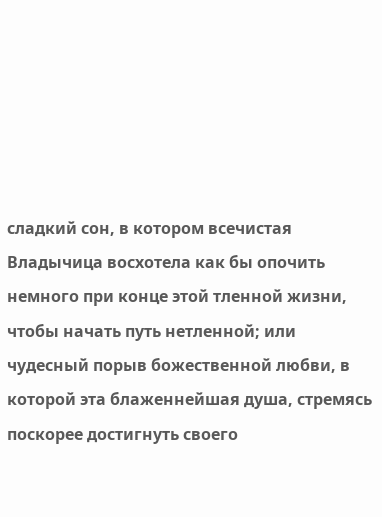сладкий сон, в котором всечистая Владычица восхотела как бы опочить немного при конце этой тленной жизни, чтобы начать путь нетленной; или чудесный порыв божественной любви, в которой эта блаженнейшая душа, стремясь поскорее достигнуть своего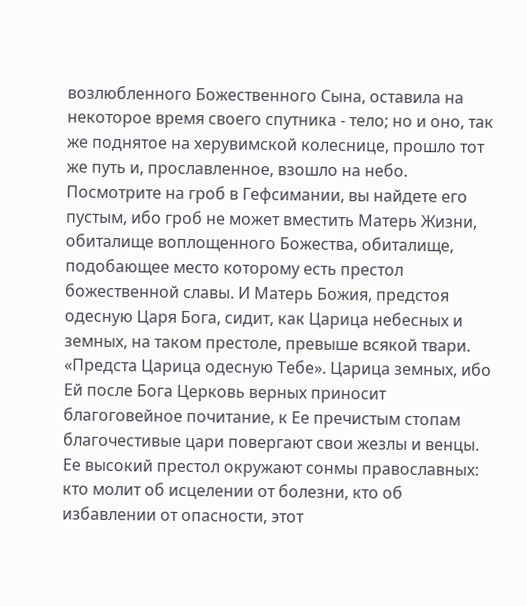возлюбленного Божественного Сына, оставила на некоторое время своего спутника - тело; но и оно, так же поднятое на херувимской колеснице, прошло тот же путь и, прославленное, взошло на небо.
Посмотрите на гроб в Гефсимании, вы найдете его пустым, ибо гроб не может вместить Матерь Жизни, обиталище воплощенного Божества, обиталище, подобающее место которому есть престол божественной славы. И Матерь Божия, предстоя одесную Царя Бога, сидит, как Царица небесных и земных, на таком престоле, превыше всякой твари. «Предста Царица одесную Тебе». Царица земных, ибо Ей после Бога Церковь верных приносит благоговейное почитание, к Ее пречистым стопам благочестивые цари повергают свои жезлы и венцы. Ее высокий престол окружают сонмы православных: кто молит об исцелении от болезни, кто об избавлении от опасности, этот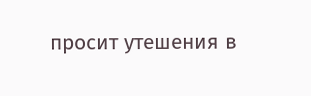просит утешения в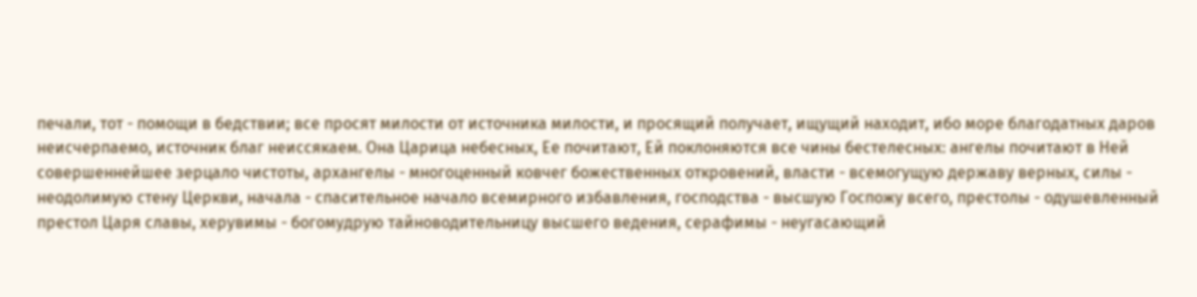печали, тот - помощи в бедствии; все просят милости от источника милости, и просящий получает, ищущий находит, ибо море благодатных даров неисчерпаемо, источник благ неиссякаем. Она Царица небесных, Ее почитают, Ей поклоняются все чины бестелесных: ангелы почитают в Ней совершеннейшее зерцало чистоты, архангелы - многоценный ковчег божественных откровений, власти - всемогущую державу верных, силы - неодолимую стену Церкви, начала - спасительное начало всемирного избавления, господства - высшую Госпожу всего, престолы - одушевленный престол Царя славы, херувимы - богомудрую тайноводительницу высшего ведения, серафимы - неугасающий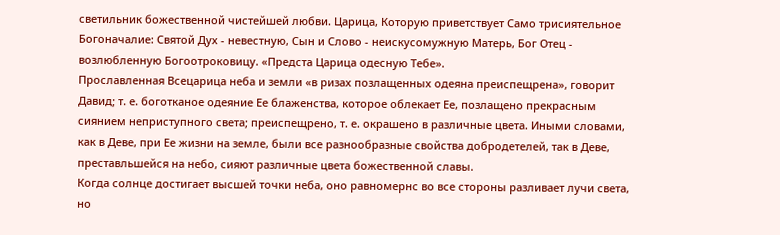светильник божественной чистейшей любви. Царица, Которую приветствует Само трисиятельное Богоначалие: Святой Дух - невестную, Сын и Слово - неискусомужную Матерь, Бог Отец - возлюбленную Богоотроковицу. «Предста Царица одесную Тебе».
Прославленная Всецарица неба и земли «в ризах позлащенных одеяна преиспещрена», говорит Давид; т. е. боготканое одеяние Ее блаженства, которое облекает Ее, позлащено прекрасным сиянием неприступного света; преиспещрено, т. е. окрашено в различные цвета. Иными словами, как в Деве, при Ее жизни на земле, были все разнообразные свойства добродетелей, так в Деве, преставльшейся на небо, сияют различные цвета божественной славы.
Когда солнце достигает высшей точки неба, оно равномернс во все стороны разливает лучи света, но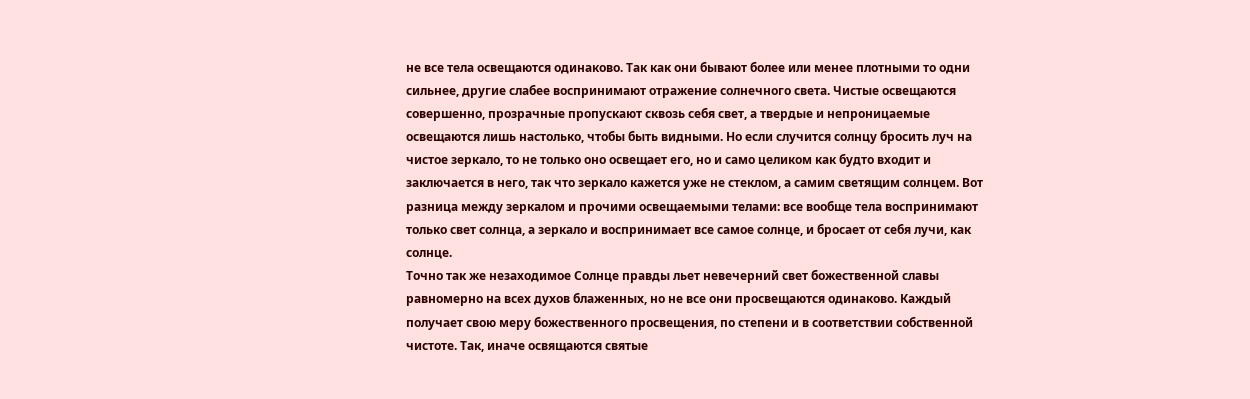не все тела освещаются одинаково. Так как они бывают более или менее плотными то одни сильнее, другие слабее воспринимают отражение солнечного света. Чистые освещаются совершенно, прозрачные пропускают сквозь себя свет, а твердые и непроницаемые освещаются лишь настолько, чтобы быть видными. Но если случится солнцу бросить луч на чистое зеркало, то не только оно освещает его, но и само целиком как будто входит и заключается в него, так что зеркало кажется уже не стеклом, а самим светящим солнцем. Вот разница между зеркалом и прочими освещаемыми телами: все вообще тела воспринимают только свет солнца, а зеркало и воспринимает все самое солнце, и бросает от себя лучи, как солнце.
Точно так же незаходимое Солнце правды льет невечерний свет божественной славы равномерно на всех духов блаженных, но не все они просвещаются одинаково. Каждый получает свою меру божественного просвещения, по степени и в соответствии собственной чистоте. Так, иначе освящаются святые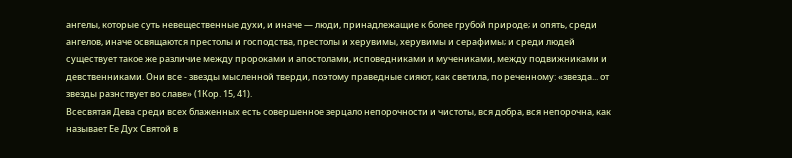ангелы, которые суть невещественные духи, и иначе — люди, принадлежащие к более грубой природе; и опять, среди ангелов, иначе освящаются престолы и господства, престолы и херувимы, херувимы и серафимы; и среди людей существует такое же различие между пророками и апостолами, исповедниками и мучениками, между подвижниками и девственниками. Они все - звезды мысленной тверди, поэтому праведные сияют, как светила, по реченному: «звезда... от звезды разнствует во славе» (1Кор. 15, 41).
Всесвятая Дева среди всех блаженных есть совершенное зерцало непорочности и чистоты, вся добра, вся непорочна, как называет Ее Дух Святой в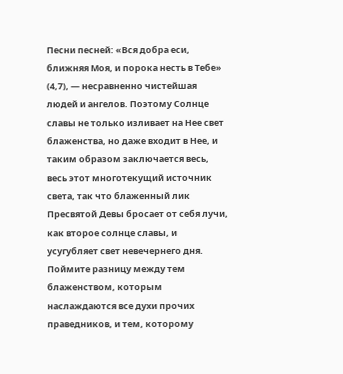Песни песней: «Вся добра еси, ближняя Моя, и порока несть в Тебе» (4,7), — несравненно чистейшая людей и ангелов. Поэтому Солнце славы не только изливает на Нее свет блаженства, но даже входит в Нее, и таким образом заключается весь, весь этот многотекущий источник света, так что блаженный лик Пресвятой Девы бросает от себя лучи, как второе солнце славы, и усугубляет свет невечернего дня. Поймите разницу между тем блаженством, которым наслаждаются все духи прочих праведников, и тем, которому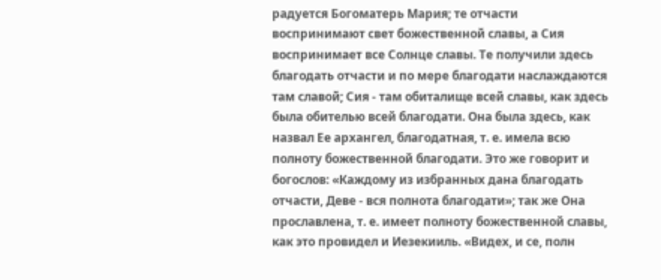радуется Богоматерь Мария; те отчасти воспринимают свет божественной славы, а Сия воспринимает все Солнце славы. Те получили здесь благодать отчасти и по мере благодати наслаждаются там славой; Сия - там обиталище всей славы, как здесь была обителью всей благодати. Она была здесь, как назвал Ее архангел, благодатная, т. е. имела всю полноту божественной благодати. Это же говорит и богослов: «Каждому из избранных дана благодать отчасти, Деве - вся полнота благодати»; так же Она прославлена, т. е. имеет полноту божественной славы, как это провидел и Иезекииль. «Видех, и се, полн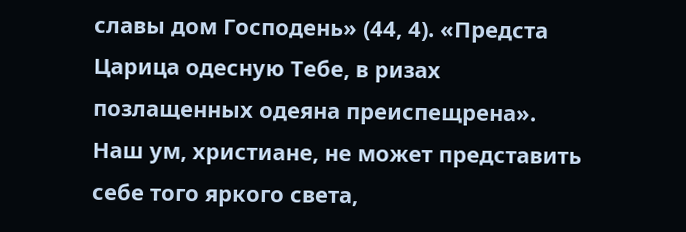славы дом Господень» (44, 4). «Предста Царица одесную Тебе, в ризах позлащенных одеяна преиспещрена».
Наш ум, христиане, не может представить себе того яркого света,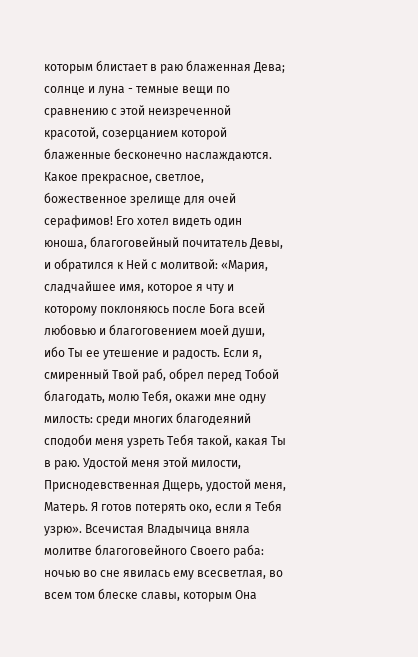которым блистает в раю блаженная Дева; солнце и луна - темные вещи по сравнению с этой неизреченной красотой, созерцанием которой блаженные бесконечно наслаждаются. Какое прекрасное, светлое, божественное зрелище для очей серафимов! Его хотел видеть один юноша, благоговейный почитатель Девы, и обратился к Ней с молитвой: «Мария, сладчайшее имя, которое я чту и которому поклоняюсь после Бога всей любовью и благоговением моей души, ибо Ты ее утешение и радость. Если я, смиренный Твой раб, обрел перед Тобой благодать, молю Тебя, окажи мне одну милость: среди многих благодеяний сподоби меня узреть Тебя такой, какая Ты в раю. Удостой меня этой милости, Приснодевственная Дщерь, удостой меня, Матерь. Я готов потерять око, если я Тебя узрю». Всечистая Владычица вняла молитве благоговейного Своего раба: ночью во сне явилась ему всесветлая, во всем том блеске славы, которым Она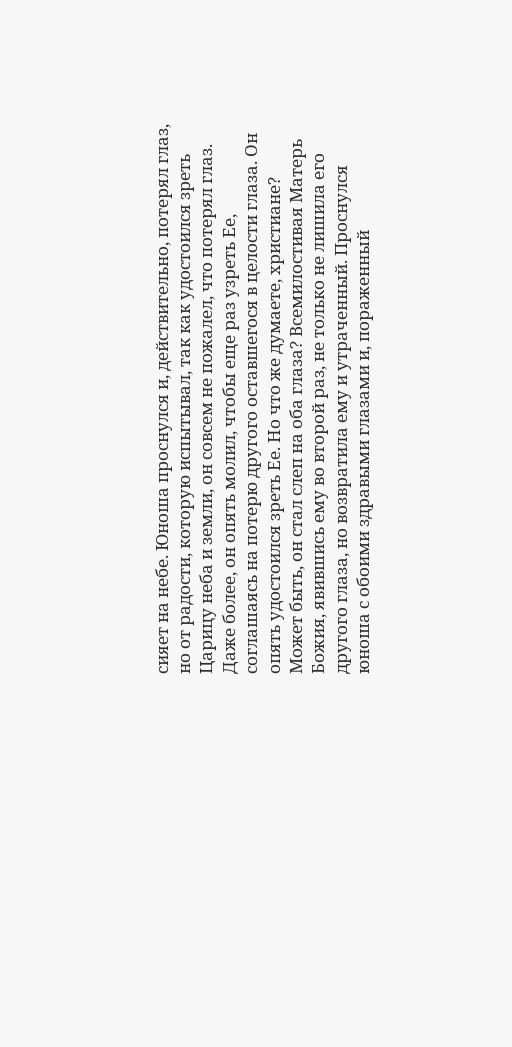сияет на небе. Юноша проснулся и, действительно, потерял глаз, но от радости, которую испытывал, так как удостоился зреть Царицу неба и земли, он совсем не пожалел, что потерял глаз. Даже более, он опять молил, чтобы еще раз узреть Ее, соглашаясь на потерю другого оставшегося в целости глаза. Он опять удостоился зреть Ее. Но что же думаете, христиане? Может быть, он стал слеп на оба глаза? Всемилостивая Матерь Божия, явившись ему во второй раз, не только не лишила его другого глаза, но возвратила ему и утраченный. Проснулся юноша с обоими здравыми глазами и, пораженный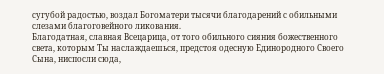сугубой радостью, воздал Богоматери тысячи благодарений с обильными слезами благоговейного ликования.
Благодатная, славная Всецарица, от того обильного сияния божественного света, которым Ты наслаждаешься, предстоя одесную Единородного Своего Сына, ниспосли сюда,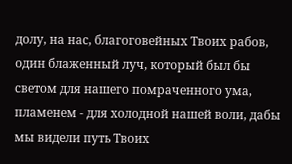долу, на нас, благоговейных Твоих рабов, один блаженный луч, который был бы светом для нашего помраченного ума, пламенем - для холодной нашей воли, дабы мы видели путь Твоих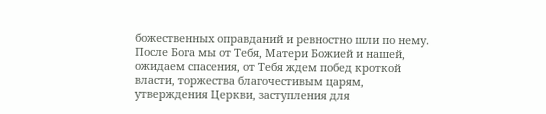божественных оправданий и ревностно шли по нему. После Бога мы от Тебя, Матери Божией и нашей, ожидаем спасения, от Тебя ждем побед кроткой власти, торжества благочестивым царям, утверждения Церкви, заступления для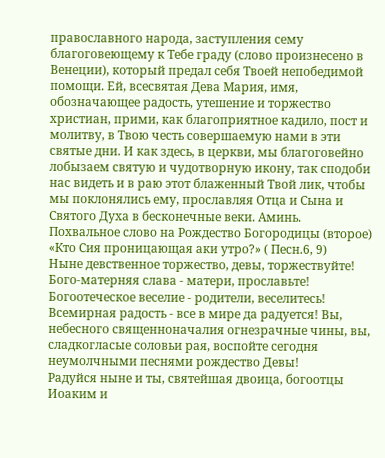православного народа, заступления сему благоговеющему к Тебе граду (слово произнесено в Венеции), который предал себя Твоей непобедимой помощи. Ей, всесвятая Дева Мария, имя, обозначающее радость, утешение и торжество христиан, прими, как благоприятное кадило, пост и молитву, в Твою честь совершаемую нами в эти святые дни. И как здесь, в церкви, мы благоговейно лобызаем святую и чудотворную икону, так сподоби нас видеть и в раю этот блаженный Твой лик, чтобы мы поклонялись ему, прославляя Отца и Сына и Святого Духа в бесконечные веки. Аминь.
Похвальное слово на Рождество Богородицы (второе)
«Кто Сия проницающая аки утро?» ( Песн.6, 9)
Ныне девственное торжество, девы, торжествуйте! Бого-матерняя слава - матери, прославьте! Богоотеческое веселие - родители, веселитесь! Всемирная радость - все в мире да радуется! Вы, небесного священноначалия огнезрачные чины, вы, сладкогласые соловьи рая, воспойте сегодня неумолчными песнями рождество Девы!
Радуйся ныне и ты, святейшая двоица, богоотцы Иоаким и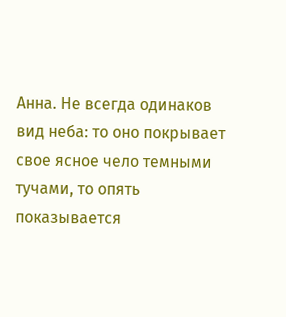Анна. Не всегда одинаков вид неба: то оно покрывает свое ясное чело темными тучами, то опять показывается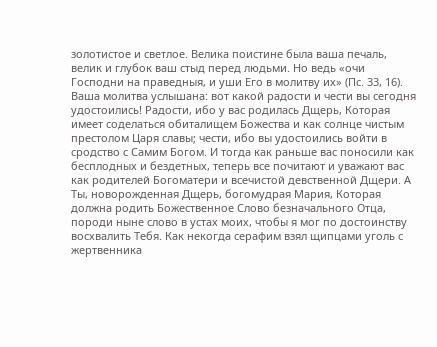золотистое и светлое. Велика поистине была ваша печаль, велик и глубок ваш стыд перед людьми. Но ведь «очи Господни на праведныя, и уши Его в молитву их» (Пс. 33, 16). Ваша молитва услышана: вот какой радости и чести вы сегодня удостоились! Радости, ибо у вас родилась Дщерь, Которая имеет соделаться обиталищем Божества и как солнце чистым престолом Царя славы; чести, ибо вы удостоились войти в сродство с Самим Богом. И тогда как раньше вас поносили как бесплодных и бездетных, теперь все почитают и уважают вас как родителей Богоматери и всечистой девственной Дщери. А Ты, новорожденная Дщерь, богомудрая Мария, Которая должна родить Божественное Слово безначального Отца, породи ныне слово в устах моих, чтобы я мог по достоинству восхвалить Тебя. Как некогда серафим взял щипцами уголь с жертвенника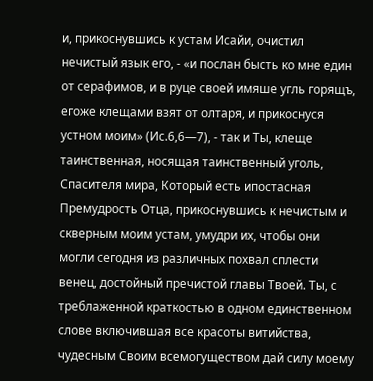и, прикоснувшись к устам Исайи, очистил нечистый язык его, - «и послан бысть ко мне един от серафимов, и в руце своей имяше угль горящъ, егоже клещами взят от олтаря, и прикоснуся устном моим» (Ис.6,6—7), - так и Ты, клеще таинственная, носящая таинственный уголь, Спасителя мира, Который есть ипостасная Премудрость Отца, прикоснувшись к нечистым и скверным моим устам, умудри их, чтобы они могли сегодня из различных похвал сплести венец, достойный пречистой главы Твоей. Ты, с треблаженной краткостью в одном единственном слове включившая все красоты витийства, чудесным Своим всемогуществом дай силу моему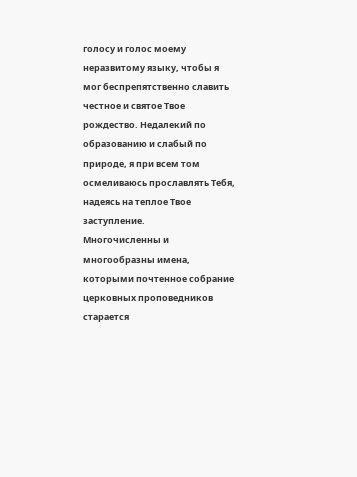голосу и голос моему неразвитому языку, чтобы я мог беспрепятственно славить честное и святое Твое рождество. Недалекий по образованию и слабый по природе, я при всем том осмеливаюсь прославлять Тебя, надеясь на теплое Твое заступление.
Многочисленны и многообразны имена, которыми почтенное собрание церковных проповедников старается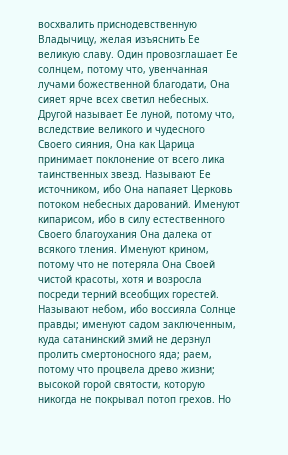восхвалить приснодевственную Владычицу, желая изъяснить Ее великую славу. Один провозглашает Ее солнцем, потому что, увенчанная лучами божественной благодати, Она сияет ярче всех светил небесных. Другой называет Ее луной, потому что, вследствие великого и чудесного Своего сияния, Она как Царица принимает поклонение от всего лика таинственных звезд. Называют Ее источником, ибо Она напаяет Церковь потоком небесных дарований. Именуют кипарисом, ибо в силу естественного Своего благоухания Она далека от всякого тления. Именуют крином, потому что не потеряла Она Своей чистой красоты, хотя и возросла посреди терний всеобщих горестей. Называют небом, ибо воссияла Солнце правды; именуют садом заключенным, куда сатанинский змий не дерзнул пролить смертоносного яда; раем, потому что процвела древо жизни; высокой горой святости, которую никогда не покрывал потоп грехов. Но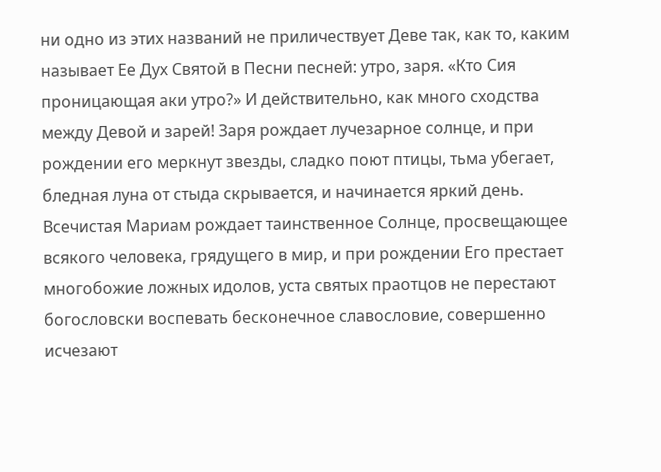ни одно из этих названий не приличествует Деве так, как то, каким называет Ее Дух Святой в Песни песней: утро, заря. «Кто Сия проницающая аки утро?» И действительно, как много сходства между Девой и зарей! Заря рождает лучезарное солнце, и при рождении его меркнут звезды, сладко поют птицы, тьма убегает, бледная луна от стыда скрывается, и начинается яркий день. Всечистая Мариам рождает таинственное Солнце, просвещающее всякого человека, грядущего в мир, и при рождении Его престает многобожие ложных идолов, уста святых праотцов не перестают богословски воспевать бесконечное славословие, совершенно исчезают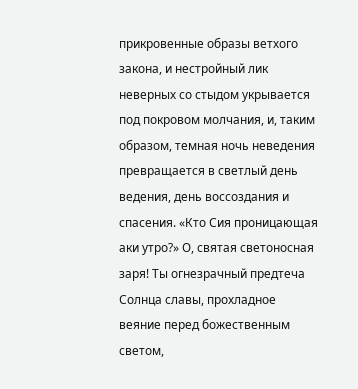прикровенные образы ветхого закона, и нестройный лик неверных со стыдом укрывается под покровом молчания, и, таким образом, темная ночь неведения превращается в светлый день ведения, день воссоздания и спасения. «Кто Сия проницающая аки утро?» О, святая светоносная заря! Ты огнезрачный предтеча Солнца славы, прохладное веяние перед божественным светом,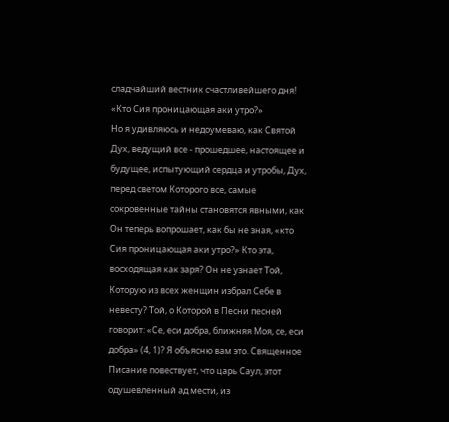сладчайший вестник счастливейшего дня! «Кто Сия проницающая аки утро?»
Но я удивляюсь и недоумеваю, как Святой Дух, ведущий все - прошедшее, настоящее и будущее, испытующий сердца и утробы, Дух, перед светом Которого все, самые сокровенные тайны становятся явными, как Он теперь вопрошает, как бы не зная, «кто Сия проницающая аки утро?» Кто эта, восходящая как заря? Он не узнает Той, Которую из всех женщин избрал Себе в невесту? Той, о Которой в Песни песней говорит: «Се, еси добра, ближняя Моя, се, еси добра» (4, 1)? Я объясню вам это. Священное Писание повествует, что царь Саул, этот одушевленный ад мести, из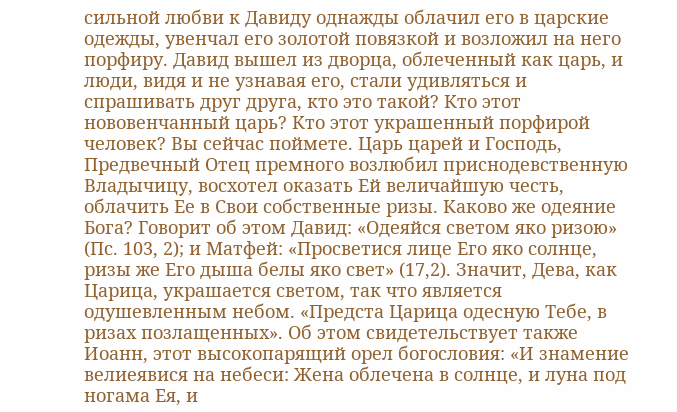сильной любви к Давиду однажды облачил его в царские одежды, увенчал его золотой повязкой и возложил на него порфиру. Давид вышел из дворца, облеченный как царь, и люди, видя и не узнавая его, стали удивляться и спрашивать друг друга, кто это такой? Кто этот нововенчанный царь? Кто этот украшенный порфирой человек? Вы сейчас поймете. Царь царей и Господь, Предвечный Отец премного возлюбил приснодевственную Владычицу, восхотел оказать Ей величайшую честь, облачить Ее в Свои собственные ризы. Каково же одеяние Бога? Говорит об этом Давид: «Одеяйся светом яко ризою» (Пс. 103, 2); и Матфей: «Просветися лице Его яко солнце, ризы же Его дыша белы яко свет» (17,2). Значит, Дева, как Царица, украшается светом, так что является одушевленным небом. «Предста Царица одесную Тебе, в ризах позлащенных». Об этом свидетельствует также Иоанн, этот высокопарящий орел богословия: «И знамение велиеявися на небеси: Жена облечена в солнце, и луна под ногама Ея, и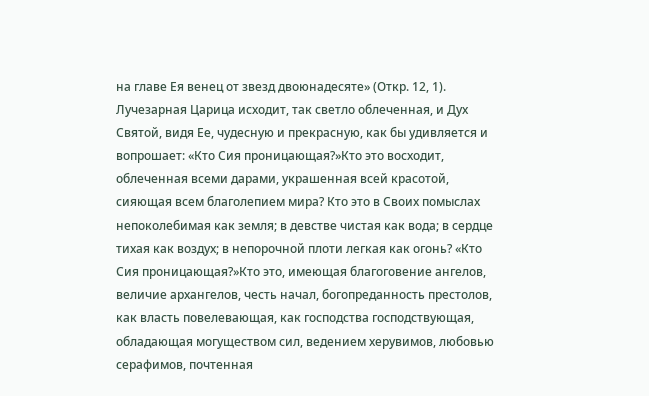на главе Ея венец от звезд двоюнадесяте» (Откр. 12, 1). Лучезарная Царица исходит, так светло облеченная, и Дух Святой, видя Ее, чудесную и прекрасную, как бы удивляется и вопрошает: «Кто Сия проницающая?»Кто это восходит, облеченная всеми дарами, украшенная всей красотой, сияющая всем благолепием мира? Кто это в Своих помыслах непоколебимая как земля; в девстве чистая как вода; в сердце тихая как воздух; в непорочной плоти легкая как огонь? «Кто Сия проницающая?»Кто это, имеющая благоговение ангелов, величие архангелов, честь начал, богопреданность престолов, как власть повелевающая, как господства господствующая, обладающая могуществом сил, ведением херувимов, любовью серафимов, почтенная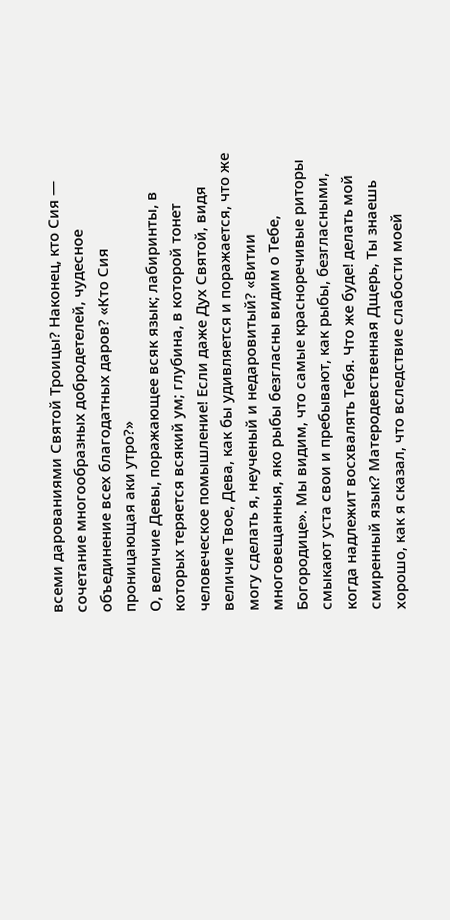всеми дарованиями Святой Троицы? Наконец, кто Сия — сочетание многообразных добродетелей, чудесное объединение всех благодатных даров? «Кто Сия проницающая аки утро?»
О, величие Девы, поражающее всяк язык; лабиринты, в которых теряется всякий ум; глубина, в которой тонет человеческое помышление! Если даже Дух Святой, видя величие Твое, Дева, как бы удивляется и поражается, что же могу сделать я, неученый и недаровитый? «Витии многовещанныя, яко рыбы безгласны видим о Тебе, Богородице». Мы видим, что самые красноречивые риторы смыкают уста свои и пребывают, как рыбы, безгласными, когда надлежит восхвалять Тебя. Что же буде! делать мой смиренный язык? Матеродевственная Дщерь, Ты знаешь хорошо, как я сказал, что вследствие слабости моей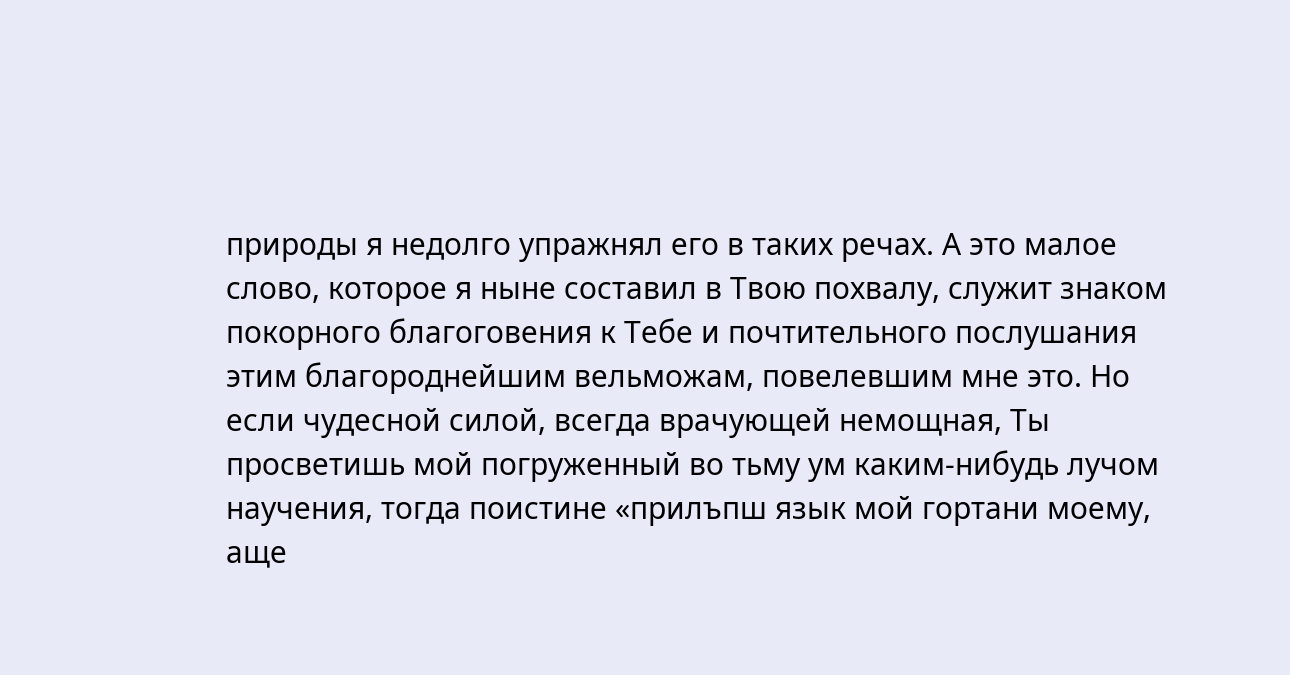природы я недолго упражнял его в таких речах. А это малое слово, которое я ныне составил в Твою похвалу, служит знаком покорного благоговения к Тебе и почтительного послушания этим благороднейшим вельможам, повелевшим мне это. Но если чудесной силой, всегда врачующей немощная, Ты просветишь мой погруженный во тьму ум каким-нибудь лучом научения, тогда поистине «прилъпш язык мой гортани моему, аще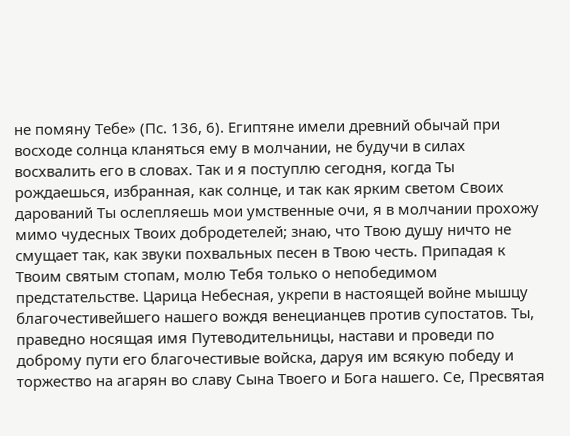не помяну Тебе» (Пс. 136, 6). Египтяне имели древний обычай при восходе солнца кланяться ему в молчании, не будучи в силах восхвалить его в словах. Так и я поступлю сегодня, когда Ты рождаешься, избранная, как солнце, и так как ярким светом Своих дарований Ты ослепляешь мои умственные очи, я в молчании прохожу мимо чудесных Твоих добродетелей; знаю, что Твою душу ничто не смущает так, как звуки похвальных песен в Твою честь. Припадая к Твоим святым стопам, молю Тебя только о непобедимом предстательстве. Царица Небесная, укрепи в настоящей войне мышцу благочестивейшего нашего вождя венецианцев против супостатов. Ты, праведно носящая имя Путеводительницы, настави и проведи по доброму пути его благочестивые войска, даруя им всякую победу и торжество на агарян во славу Сына Твоего и Бога нашего. Се, Пресвятая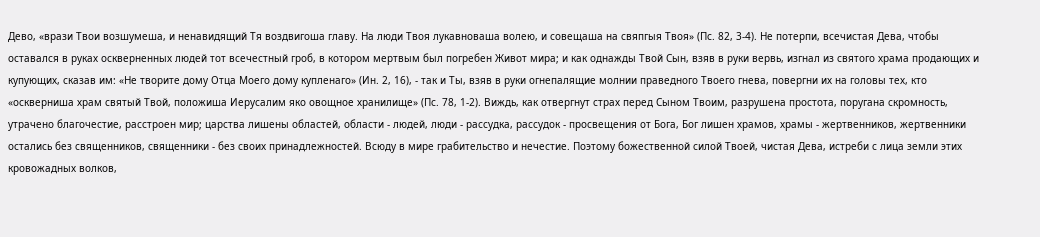Дево, «врази Твои возшумеша, и ненавидящий Тя воздвигоша главу. На люди Твоя лукавноваша волею, и совещаша на свяпгыя Твоя» (Пс. 82, 3-4). Не потерпи, всечистая Дева, чтобы оставался в руках оскверненных людей тот всечестный гроб, в котором мертвым был погребен Живот мира; и как однажды Твой Сын, взяв в руки вервь, изгнал из святого храма продающих и купующих, сказав им: «Не творите дому Отца Моего дому купленаго» (Ин. 2, 16), - так и Ты, взяв в руки огнепалящие молнии праведного Твоего гнева, повергни их на головы тех, кто «оскверниша храм святый Твой, положиша Иерусалим яко овощное хранилище» (Пс. 78, 1-2). Виждь, как отвергнут страх перед Сыном Твоим, разрушена простота, поругана скромность, утрачено благочестие, расстроен мир; царства лишены областей, области - людей, люди - рассудка, рассудок - просвещения от Бога, Бог лишен храмов, храмы - жертвенников, жертвенники остались без священников, священники - без своих принадлежностей. Всюду в мире грабительство и нечестие. Поэтому божественной силой Твоей, чистая Дева, истреби с лица земли этих кровожадных волков,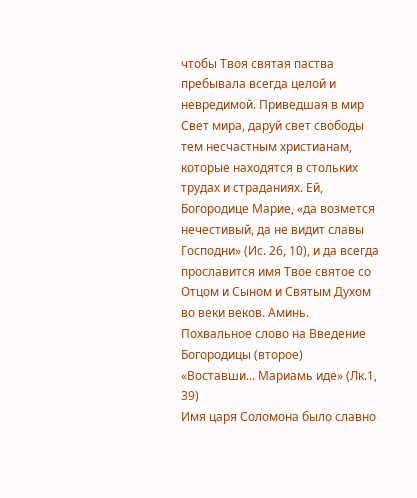чтобы Твоя святая паства пребывала всегда целой и невредимой. Приведшая в мир Свет мира, даруй свет свободы тем несчастным христианам, которые находятся в стольких трудах и страданиях. Ей, Богородице Марие, «да возмется нечестивый, да не видит славы Господни» (Ис. 26, 10), и да всегда прославится имя Твое святое со Отцом и Сыном и Святым Духом во веки веков. Аминь.
Похвальное слово на Введение Богородицы (второе)
«Воставши... Мариамь иде» (Лк.1, 39)
Имя царя Соломона было славно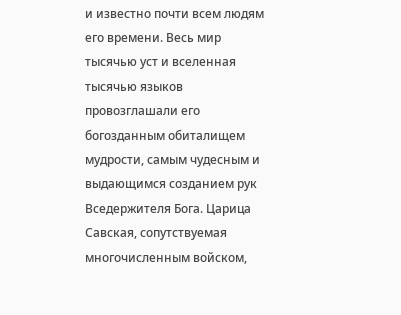и известно почти всем людям его времени. Весь мир тысячью уст и вселенная тысячью языков провозглашали его богозданным обиталищем мудрости, самым чудесным и выдающимся созданием рук Вседержителя Бога. Царица Савская, сопутствуемая многочисленным войском,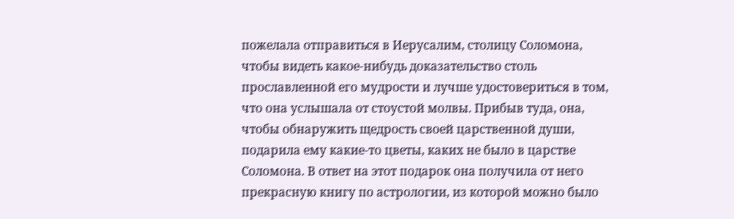пожелала отправиться в Иерусалим, столицу Соломона, чтобы видеть какое-нибудь доказательство столь прославленной его мудрости и лучше удостовериться в том, что она услышала от стоустой молвы. Прибыв туда, она, чтобы обнаружить щедрость своей царственной души, подарила ему какие-то цветы, каких не было в царстве Соломона. В ответ на этот подарок она получила от него прекрасную книгу по астрологии, из которой можно было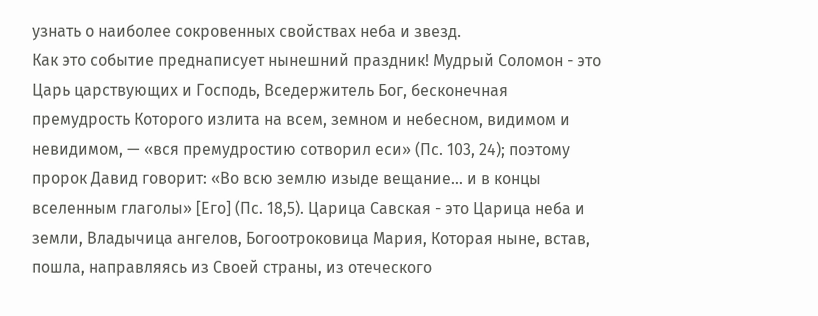узнать о наиболее сокровенных свойствах неба и звезд.
Как это событие преднаписует нынешний праздник! Мудрый Соломон - это Царь царствующих и Господь, Вседержитель Бог, бесконечная премудрость Которого излита на всем, земном и небесном, видимом и невидимом, — «вся премудростию сотворил еси» (Пс. 103, 24); поэтому пророк Давид говорит: «Во всю землю изыде вещание... и в концы вселенным глаголы» [Его] (Пс. 18,5). Царица Савская - это Царица неба и земли, Владычица ангелов, Богоотроковица Мария, Которая ныне, встав, пошла, направляясь из Своей страны, из отеческого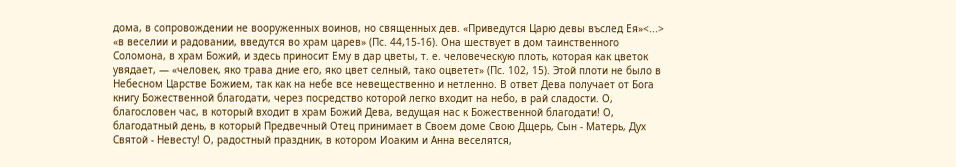дома, в сопровождении не вооруженных воинов, но священных дев. «Приведутся Царю девы въслед Ея»<...> «в веселии и радовании, введутся во храм царев» (Пс. 44,15-16). Она шествует в дом таинственного Соломона, в храм Божий, и здесь приносит Ему в дар цветы, т. е. человеческую плоть, которая как цветок увядает, — «человек, яко трава дние его, яко цвет селный, тако оцветет» (Пс. 102, 15). Этой плоти не было в Небесном Царстве Божием, так как на небе все невещественно и нетленно. В ответ Дева получает от Бога книгу Божественной благодати, через посредство которой легко входит на небо, в рай сладости. О, благословен час, в который входит в храм Божий Дева, ведущая нас к Божественной благодати! О, благодатный день, в который Предвечный Отец принимает в Своем доме Свою Дщерь, Сын - Матерь, Дух Святой - Невесту! О, радостный праздник, в котором Иоаким и Анна веселятся,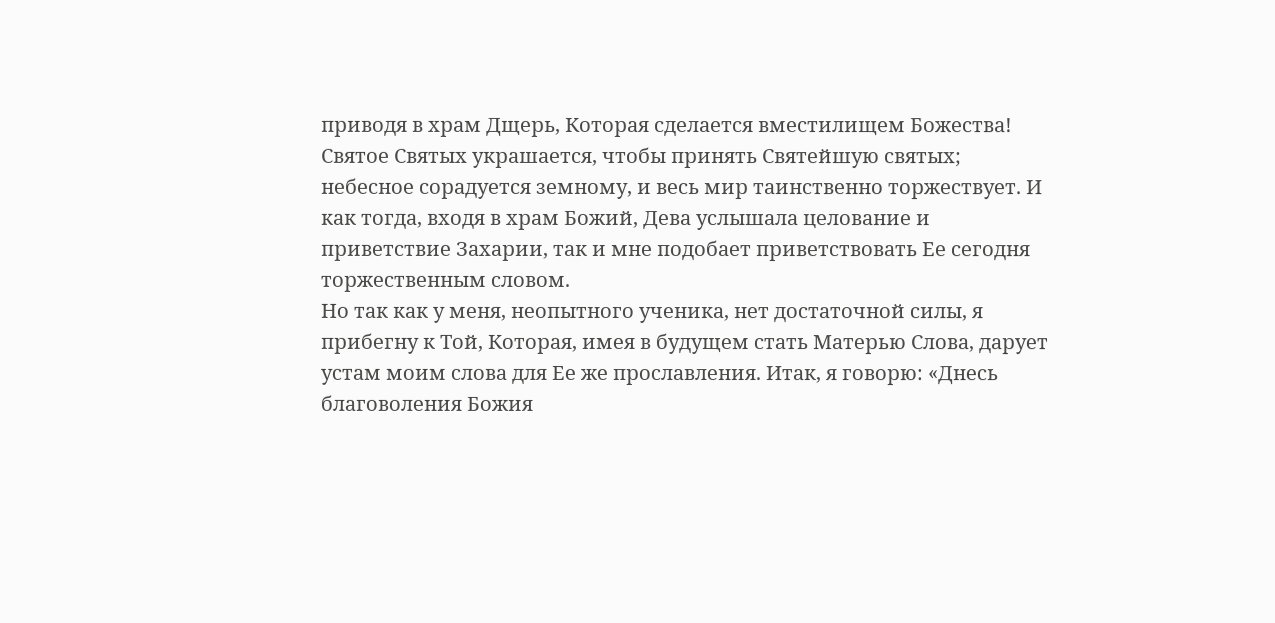приводя в храм Дщерь, Которая сделается вместилищем Божества! Святое Святых украшается, чтобы принять Святейшую святых; небесное сорадуется земному, и весь мир таинственно торжествует. И как тогда, входя в храм Божий, Дева услышала целование и приветствие Захарии, так и мне подобает приветствовать Ее сегодня торжественным словом.
Но так как у меня, неопытного ученика, нет достаточной силы, я прибегну к Той, Которая, имея в будущем стать Матерью Слова, дарует устам моим слова для Ее же прославления. Итак, я говорю: «Днесь благоволения Божия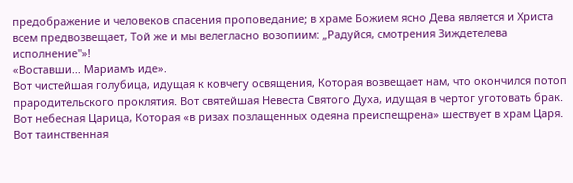предображение и человеков спасения проповедание; в храме Божием ясно Дева является и Христа всем предвозвещает, Той же и мы велегласно возопиим: „Радуйся, смотрения Зиждетелева исполнение"»!
«Воставши... Мариамъ иде».
Вот чистейшая голубица, идущая к ковчегу освящения, Которая возвещает нам, что окончился потоп прародительского проклятия. Вот святейшая Невеста Святого Духа, идущая в чертог уготовать брак. Вот небесная Царица, Которая «в ризах позлащенных одеяна преиспещрена» шествует в храм Царя. Вот таинственная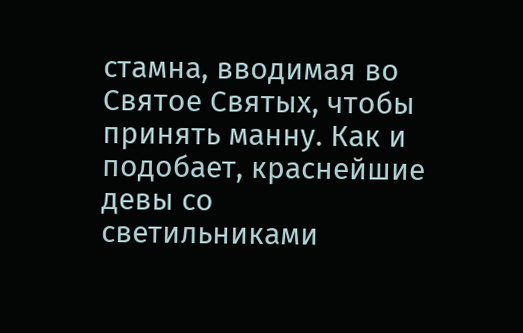стамна, вводимая во Святое Святых, чтобы принять манну. Как и подобает, краснейшие девы со светильниками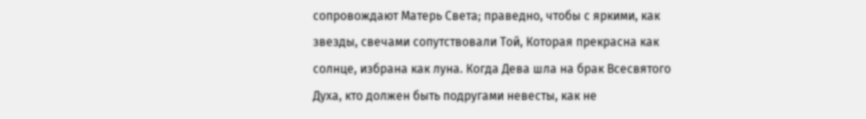сопровождают Матерь Света; праведно, чтобы с яркими, как звезды, свечами сопутствовали Той, Которая прекрасна как солнце, избрана как луна. Когда Дева шла на брак Всесвятого Духа, кто должен быть подругами невесты, как не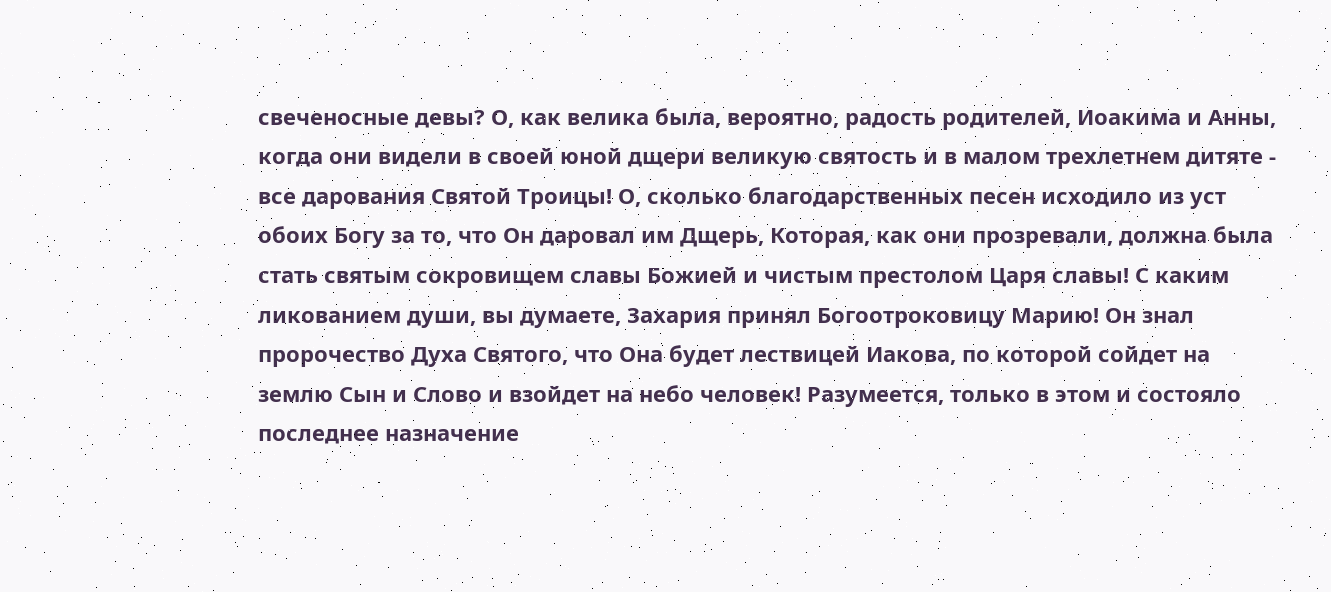свеченосные девы? О, как велика была, вероятно, радость родителей, Иоакима и Анны, когда они видели в своей юной дщери великую святость и в малом трехлетнем дитяте - все дарования Святой Троицы! О, сколько благодарственных песен исходило из уст обоих Богу за то, что Он даровал им Дщерь, Которая, как они прозревали, должна была стать святым сокровищем славы Божией и чистым престолом Царя славы! С каким ликованием души, вы думаете, Захария принял Богоотроковицу Марию! Он знал пророчество Духа Святого, что Она будет лествицей Иакова, по которой сойдет на землю Сын и Слово и взойдет на небо человек! Разумеется, только в этом и состояло последнее назначение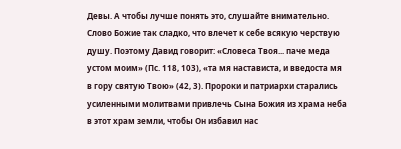Девы. А чтобы лучше понять это, слушайте внимательно. Слово Божие так сладко, что влечет к себе всякую черствую душу. Поэтому Давид говорит: «Словеса Твоя... паче меда устом моим» (Пс. 118, 103), «та мя настависта, и введоста мя в гору святую Твою» (42, 3). Пророки и патриархи старались усиленными молитвами привлечь Сына Божия из храма неба в этот храм земли, чтобы Он избавил нас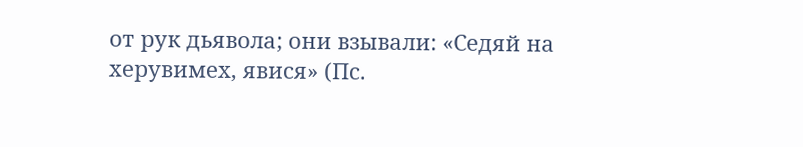от рук дьявола; они взывали: «Седяй на херувимех, явися» (Пс.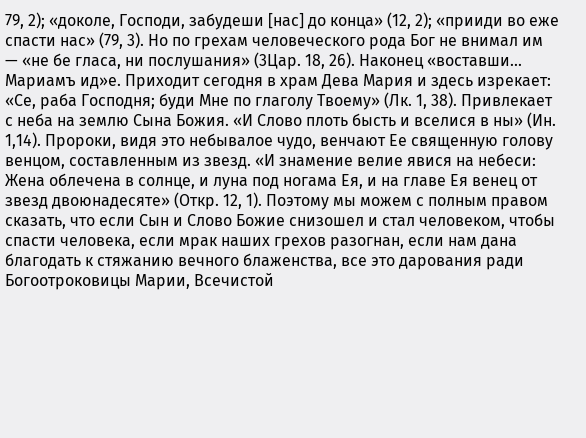79, 2); «доколе, Господи, забудеши [нас] до конца» (12, 2); «прииди во еже спасти нас» (79, 3). Но по грехам человеческого рода Бог не внимал им — «не бе гласа, ни послушания» (3Цар. 18, 26). Наконец «воставши... Мариамъ ид»е. Приходит сегодня в храм Дева Мария и здесь изрекает: «Се, раба Господня; буди Мне по глаголу Твоему» (Лк. 1, 38). Привлекает с неба на землю Сына Божия. «И Слово плоть бысть и вселися в ны» (Ин. 1,14). Пророки, видя это небывалое чудо, венчают Ее священную голову венцом, составленным из звезд. «И знамение велие явися на небеси: Жена облечена в солнце, и луна под ногама Ея, и на главе Ея венец от звезд двоюнадесяте» (Откр. 12, 1). Поэтому мы можем с полным правом сказать, что если Сын и Слово Божие снизошел и стал человеком, чтобы спасти человека, если мрак наших грехов разогнан, если нам дана благодать к стяжанию вечного блаженства, все это дарования ради Богоотроковицы Марии, Всечистой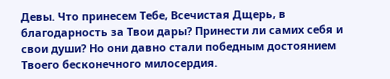Девы. Что принесем Тебе, Всечистая Дщерь, в благодарность за Твои дары? Принести ли самих себя и свои души? Но они давно стали победным достоянием Твоего бесконечного милосердия.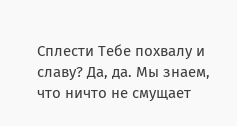Сплести Тебе похвалу и славу? Да, да. Мы знаем, что ничто не смущает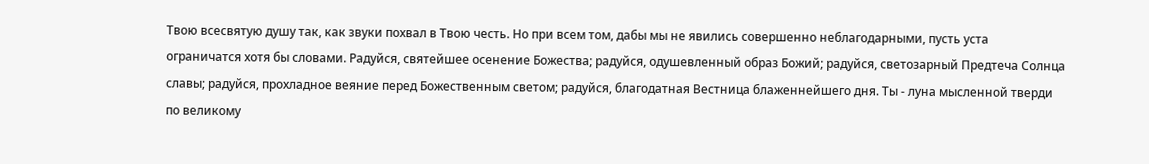Твою всесвятую душу так, как звуки похвал в Твою честь. Но при всем том, дабы мы не явились совершенно неблагодарными, пусть уста ограничатся хотя бы словами. Радуйся, святейшее осенение Божества; радуйся, одушевленный образ Божий; радуйся, светозарный Предтеча Солнца славы; радуйся, прохладное веяние перед Божественным светом; радуйся, благодатная Вестница блаженнейшего дня. Ты - луна мысленной тверди по великому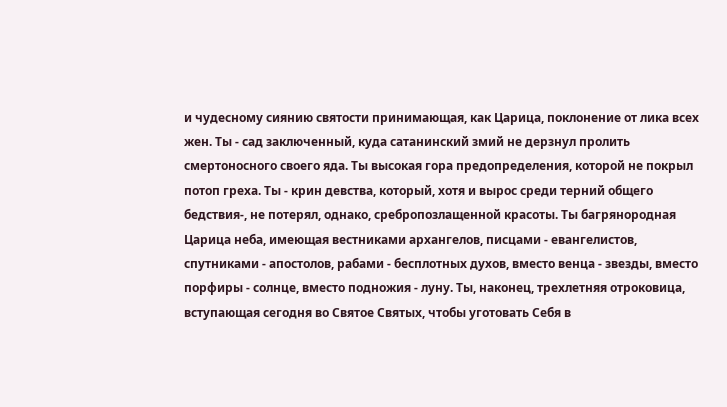и чудесному сиянию святости принимающая, как Царица, поклонение от лика всех жен. Ты - сад заключенный, куда сатанинский змий не дерзнул пролить смертоносного своего яда. Ты высокая гора предопределения, которой не покрыл потоп греха. Ты - крин девства, который, хотя и вырос среди терний общего бедствия-, не потерял, однако, сребропозлащенной красоты. Ты багрянородная Царица неба, имеющая вестниками архангелов, писцами - евангелистов, спутниками - апостолов, рабами - бесплотных духов, вместо венца - звезды, вместо порфиры - солнце, вместо подножия - луну. Ты, наконец, трехлетняя отроковица, вступающая сегодня во Святое Святых, чтобы уготовать Себя в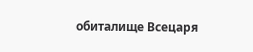обиталище Всецаря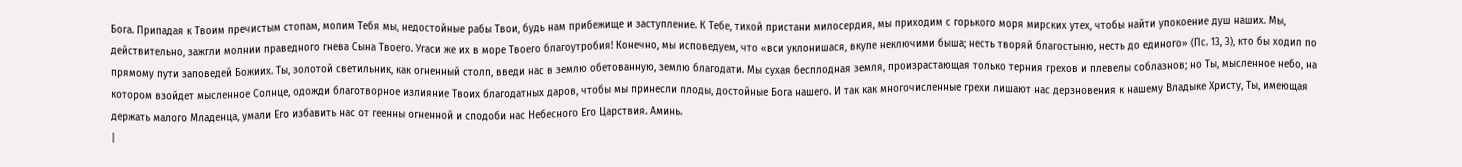Бога. Припадая к Твоим пречистым стопам, молим Тебя мы, недостойные рабы Твои, будь нам прибежище и заступление. К Тебе, тихой пристани милосердия, мы приходим с горького моря мирских утех, чтобы найти упокоение душ наших. Мы, действительно, зажгли молнии праведного гнева Сына Твоего. Угаси же их в море Твоего благоутробия! Конечно, мы исповедуем, что «вси уклонишася, вкупе неключими быша; несть творяй благостыню, несть до единого» (Пс. 13, 3), кто бы ходил по прямому пути заповедей Божиих. Ты, золотой светильник, как огненный столп, введи нас в землю обетованную, землю благодати. Мы сухая бесплодная земля, произрастающая только терния грехов и плевелы соблазнов; но Ты, мысленное небо, на котором взойдет мысленное Солнце, одожди благотворное излияние Твоих благодатных даров, чтобы мы принесли плоды, достойные Бога нашего. И так как многочисленные грехи лишают нас дерзновения к нашему Владыке Христу, Ты, имеющая держать малого Младенца, умали Его избавить нас от геенны огненной и сподоби нас Небесного Его Царствия. Аминь.
|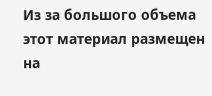Из за большого объема этот материал размещен на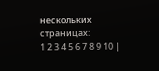нескольких страницах:
1 2 3 4 5 6 7 8 9 10 |